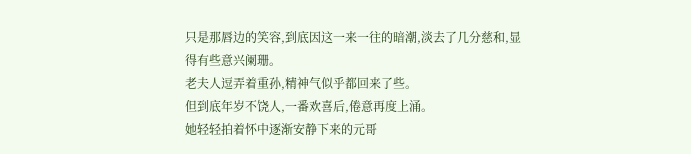只是那唇边的笑容,到底因这一来一往的暗潮,淡去了几分慈和,显得有些意兴阑珊。
老夫人逗弄着重孙,精神气似乎都回来了些。
但到底年岁不饶人,一番欢喜后,倦意再度上涌。
她轻轻拍着怀中逐渐安静下来的元哥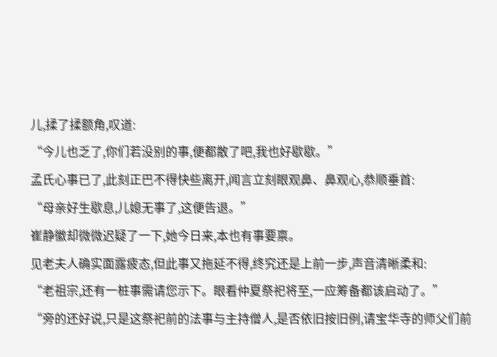儿,揉了揉额角,叹道:
“今儿也乏了,你们若没别的事,便都散了吧,我也好歇歇。”
孟氏心事已了,此刻正巴不得快些离开,闻言立刻眼观鼻、鼻观心,恭顺垂首:
“母亲好生歇息,儿媳无事了,这便告退。”
崔静徽却微微迟疑了一下,她今日来,本也有事要禀。
见老夫人确实面露疲态,但此事又拖延不得,终究还是上前一步,声音清晰柔和:
“老祖宗,还有一桩事需请您示下。眼看仲夏祭祀将至,一应筹备都该启动了。”
“旁的还好说,只是这祭祀前的法事与主持僧人,是否依旧按旧例,请宝华寺的师父们前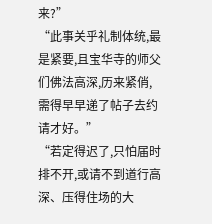来?”
“此事关乎礼制体统,最是紧要,且宝华寺的师父们佛法高深,历来紧俏,需得早早递了帖子去约请才好。”
“若定得迟了,只怕届时排不开,或请不到道行高深、压得住场的大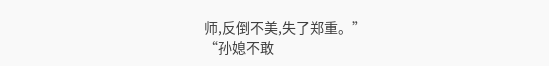师,反倒不美,失了郑重。”
“孙媳不敢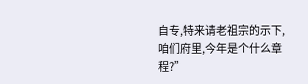自专,特来请老祖宗的示下,咱们府里,今年是个什么章程?”